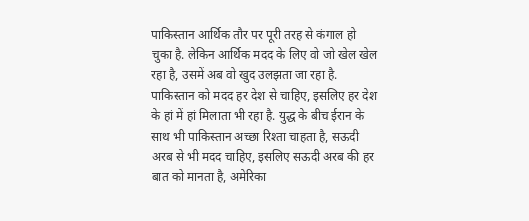पाकिस्तान आर्थिक तौर पर पूरी तरह से कंगाल हो चुका है. लेकिन आर्थिक मदद के लिए वो जो खेल खेल रहा है, उसमें अब वो खुद उलझता जा रहा है. पाकिस्तान को मदद हर देश से चाहिए, इसलिए हर देश के हां में हां मिलाता भी रहा है. युद्ध के बीच ईरान के साथ भी पाकिस्तान अच्छा रिश्ता चाहता है, सऊदी अरब से भी मदद चाहिए, इसलिए सऊदी अरब की हर बात को मानता है, अमेरिका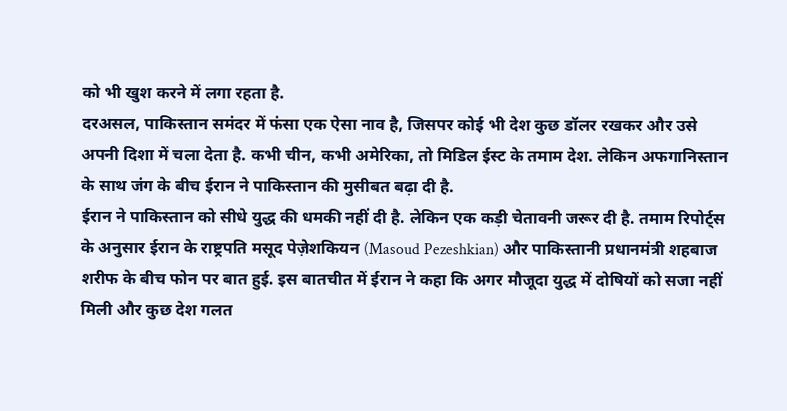को भी खुश करने में लगा रहता है.
दरअसल, पाकिस्तान समंदर में फंसा एक ऐसा नाव है, जिसपर कोई भी देश कुछ डॉलर रखकर और उसे अपनी दिशा में चला देता है. कभी चीन, कभी अमेरिका, तो मिडिल ईस्ट के तमाम देश. लेकिन अफगानिस्तान के साथ जंग के बीच ईरान ने पाकिस्तान की मुसीबत बढ़ा दी है.
ईरान ने पाकिस्तान को सीधे युद्ध की धमकी नहीं दी है. लेकिन एक कड़ी चेतावनी जरूर दी है. तमाम रिपोर्ट्स के अनुसार ईरान के राष्ट्रपति मसूद पेज़ेशकियन (Masoud Pezeshkian) और पाकिस्तानी प्रधानमंत्री शहबाज शरीफ के बीच फोन पर बात हुई. इस बातचीत में ईरान ने कहा कि अगर मौजूदा युद्ध में दोषियों को सजा नहीं मिली और कुछ देश गलत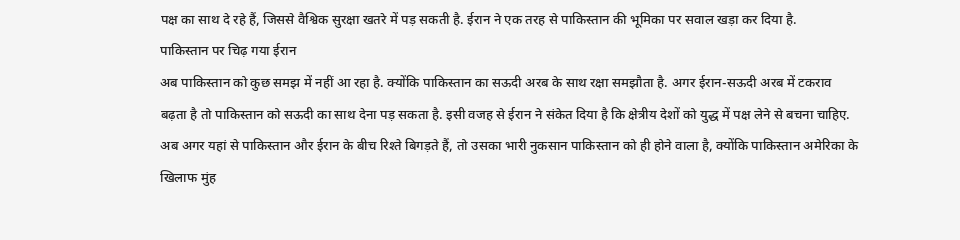पक्ष का साथ दे रहे हैं, जिससे वैश्विक सुरक्षा खतरे में पड़ सकती है. ईरान ने एक तरह से पाकिस्तान की भूमिका पर सवाल खड़ा कर दिया है.
पाकिस्तान पर चिढ़ गया ईरान
अब पाकिस्तान को कुछ समझ में नहीं आ रहा है. क्योंकि पाकिस्तान का सऊदी अरब के साथ रक्षा समझौता है. अगर ईरान-सऊदी अरब में टकराव बढ़ता है तो पाकिस्तान को सऊदी का साथ देना पड़ सकता है. इसी वजह से ईरान ने संकेत दिया है कि क्षेत्रीय देशों को युद्ध में पक्ष लेने से बचना चाहिए.
अब अगर यहां से पाकिस्तान और ईरान के बीच रिश्ते बिगड़ते हैं, तो उसका भारी नुकसान पाकिस्तान को ही होने वाला है, क्योंकि पाकिस्तान अमेरिका के खिलाफ मुंह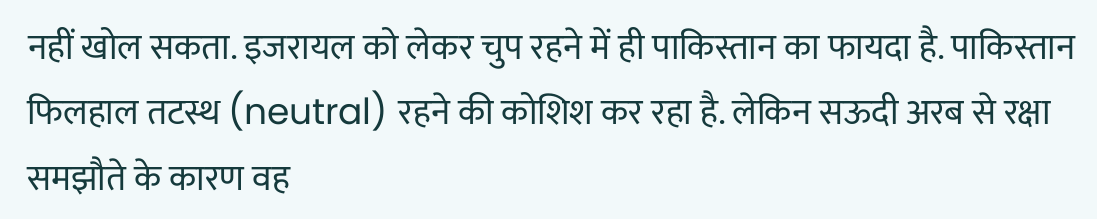नहीं खोल सकता. इजरायल को लेकर चुप रहने में ही पाकिस्तान का फायदा है. पाकिस्तान फिलहाल तटस्थ (neutral) रहने की कोशिश कर रहा है. लेकिन सऊदी अरब से रक्षा समझौते के कारण वह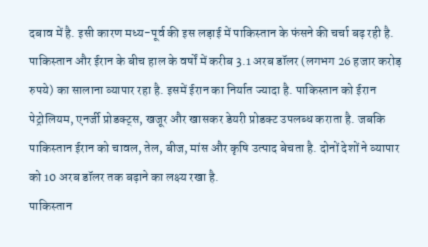दबाव में है. इसी कारण मध्य-पूर्व की इस लड़ाई में पाकिस्तान के फंसने की चर्चा बढ़ रही है.
पाकिस्तान और ईरान के बीच हाल के वर्षों में करीब 3.1 अरब डॉलर (लगभग 26 हजार करोड़ रुपये) का सालाना व्यापार रहा है. इसमें ईरान का निर्यात ज्यादा है. पाकिस्तान को ईरान पेट्रोलियम, एनर्जी प्रोडक्ट्स, खजूर और खासकर डेयरी प्रोडक्ट उपलब्ध कराता है. जबकि पाकिस्तान ईरान को चावल, तेल, बीज, मांस और कृषि उत्पाद बेचता है. दोनों देशों ने व्यापार को 10 अरब डॉलर तक बढ़ाने का लक्ष्य रखा है.
पाकिस्तान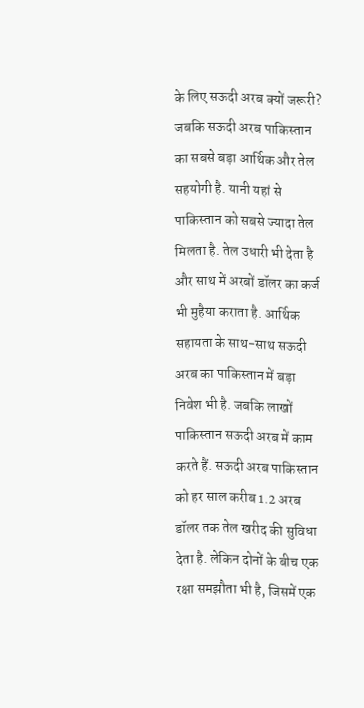के लिए सऊदी अरब क्यों जरूरी?
जबकि सऊदी अरब पाकिस्तान का सबसे बड़ा आर्थिक और तेल सहयोगी है. यानी यहां से पाकिस्तान को सबसे ज्यादा तेल मिलता है. तेल उधारी भी देता है और साथ में अरबों डॉलर का कर्ज भी मुहैया कराता है. आर्थिक सहायता के साथ-साथ सऊदी अरब का पाकिस्तान में बड़ा निवेश भी है. जबकि लाखों पाकिस्तान सऊदी अरब में काम करते हैं. सऊदी अरब पाकिस्तान को हर साल करीब 1.2 अरब डॉलर तक तेल खरीद की सुविधा देता है. लेकिन दोनों के बीच एक रक्षा समझौता भी है, जिसमें एक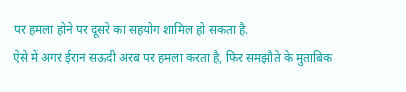पर हमला होने पर दूसरे का सहयोग शामिल हो सकता है.
ऐसे में अगर ईरान सऊदी अरब पर हमला करता है, फिर समझौते के मुताबिक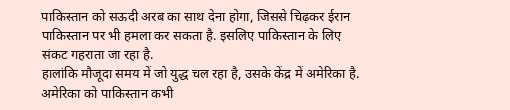पाकिस्तान को सऊदी अरब का साथ देना होगा, जिससे चिढ़कर ईरान पाकिस्तान पर भी हमला कर सकता है. इसलिए पाकिस्तान के लिए संकट गहराता जा रहा है.
हालांकि मौजूदा समय में जो युद्ध चल रहा है, उसके केंद्र में अमेरिका है. अमेरिका को पाकिस्तान कभी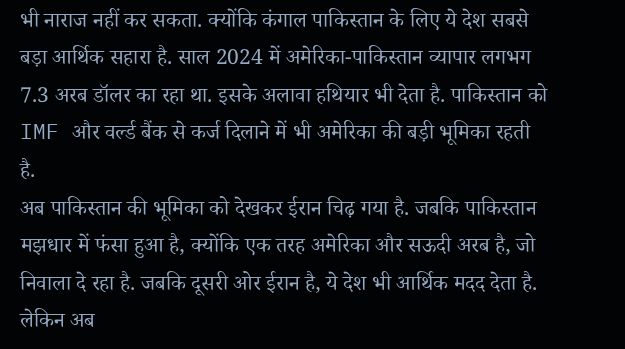भी नाराज नहीं कर सकता. क्योंकि कंगाल पाकिस्तान के लिए ये देश सबसे बड़ा आर्थिक सहारा है. साल 2024 में अमेरिका-पाकिस्तान व्यापार लगभग 7.3 अरब डॉलर का रहा था. इसके अलावा हथियार भी देता है. पाकिस्तान को IMF और वर्ल्ड बैंक से कर्ज दिलाने में भी अमेरिका की बड़ी भूमिका रहती है.
अब पाकिस्तान की भूमिका को देखकर ईरान चिढ़ गया है. जबकि पाकिस्तान मझधार में फंसा हुआ है, क्योंकि एक तरह अमेरिका और सऊदी अरब है, जो निवाला दे रहा है. जबकि दूसरी ओर ईरान है, ये देश भी आर्थिक मदद देता है. लेकिन अब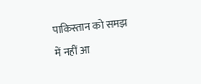पाकिस्तान को समझ में नहीं आ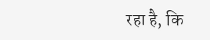रहा है, कि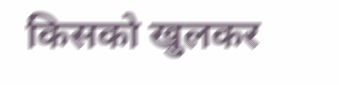किसको खुलकर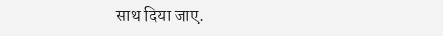साथ दिया जाए.